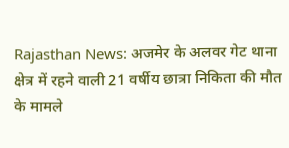Rajasthan News: अजमेर के अलवर गेट थाना क्षेत्र में रहने वाली 21 वर्षीय छात्रा निकिता की मौत के मामले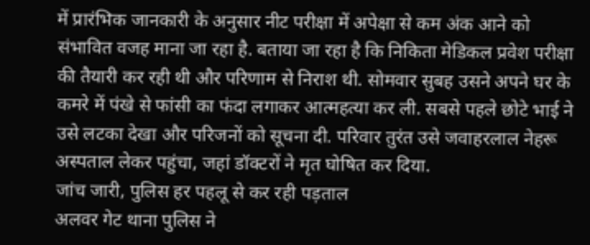में प्रारंभिक जानकारी के अनुसार नीट परीक्षा में अपेक्षा से कम अंक आने को संभावित वजह माना जा रहा है. बताया जा रहा है कि निकिता मेडिकल प्रवेश परीक्षा की तैयारी कर रही थी और परिणाम से निराश थी. सोमवार सुबह उसने अपने घर के कमरे में पंखे से फांसी का फंदा लगाकर आत्महत्या कर ली. सबसे पहले छोटे भाई ने उसे लटका देखा और परिजनों को सूचना दी. परिवार तुरंत उसे जवाहरलाल नेहरू अस्पताल लेकर पहुंचा, जहां डॉक्टरों ने मृत घोषित कर दिया.
जांच जारी, पुलिस हर पहलू से कर रही पड़ताल
अलवर गेट थाना पुलिस ने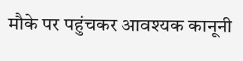मौके पर पहुंचकर आवश्यक कानूनी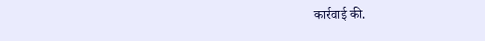कार्रवाई की.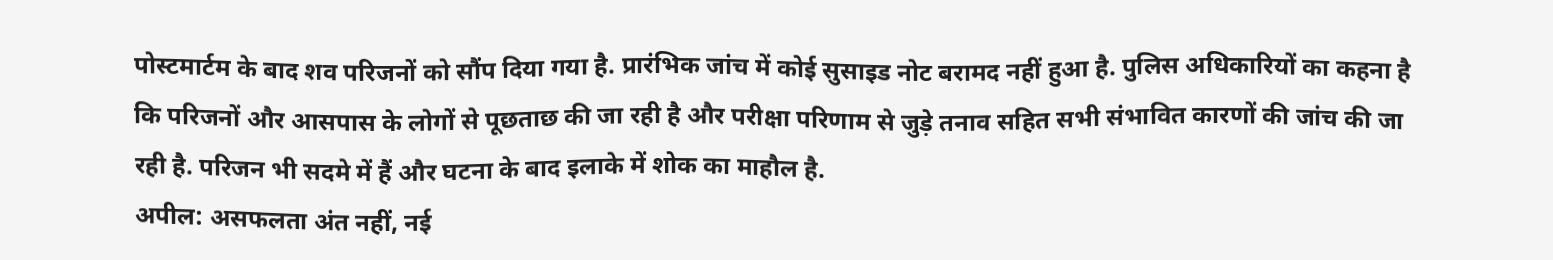पोस्टमार्टम के बाद शव परिजनों को सौंप दिया गया है. प्रारंभिक जांच में कोई सुसाइड नोट बरामद नहीं हुआ है. पुलिस अधिकारियों का कहना है कि परिजनों और आसपास के लोगों से पूछताछ की जा रही है और परीक्षा परिणाम से जुड़े तनाव सहित सभी संभावित कारणों की जांच की जा रही है. परिजन भी सदमे में हैं और घटना के बाद इलाके में शोक का माहौल है.
अपील: असफलता अंत नहीं, नई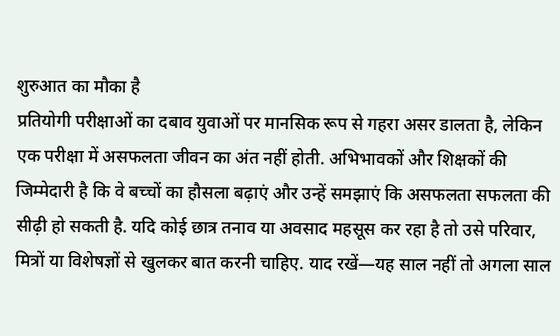शुरुआत का मौका है
प्रतियोगी परीक्षाओं का दबाव युवाओं पर मानसिक रूप से गहरा असर डालता है, लेकिन एक परीक्षा में असफलता जीवन का अंत नहीं होती. अभिभावकों और शिक्षकों की जिम्मेदारी है कि वे बच्चों का हौसला बढ़ाएं और उन्हें समझाएं कि असफलता सफलता की सीढ़ी हो सकती है. यदि कोई छात्र तनाव या अवसाद महसूस कर रहा है तो उसे परिवार, मित्रों या विशेषज्ञों से खुलकर बात करनी चाहिए. याद रखें—यह साल नहीं तो अगला साल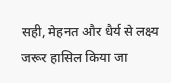सही, मेहनत और धैर्य से लक्ष्य जरूर हासिल किया जा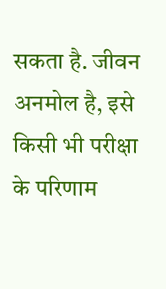सकता है. जीवन अनमोल है, इसे किसी भी परीक्षा के परिणाम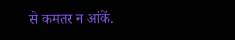से कमतर न आंकें.